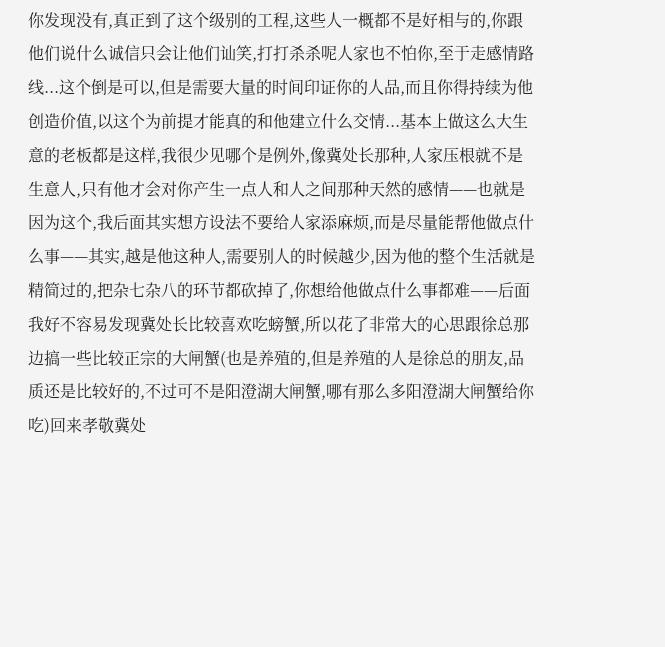你发现没有,真正到了这个级别的工程,这些人一概都不是好相与的,你跟他们说什么诚信只会让他们讪笑,打打杀杀呢人家也不怕你,至于走感情路线...这个倒是可以,但是需要大量的时间印证你的人品,而且你得持续为他创造价值,以这个为前提才能真的和他建立什么交情...基本上做这么大生意的老板都是这样,我很少见哪个是例外,像冀处长那种,人家压根就不是生意人,只有他才会对你产生一点人和人之间那种天然的感情——也就是因为这个,我后面其实想方设法不要给人家添麻烦,而是尽量能帮他做点什么事——其实,越是他这种人,需要别人的时候越少,因为他的整个生活就是精简过的,把杂七杂八的环节都砍掉了,你想给他做点什么事都难——后面我好不容易发现冀处长比较喜欢吃螃蟹,所以花了非常大的心思跟徐总那边搞一些比较正宗的大闸蟹(也是养殖的,但是养殖的人是徐总的朋友,品质还是比较好的,不过可不是阳澄湖大闸蟹,哪有那么多阳澄湖大闸蟹给你吃)回来孝敬冀处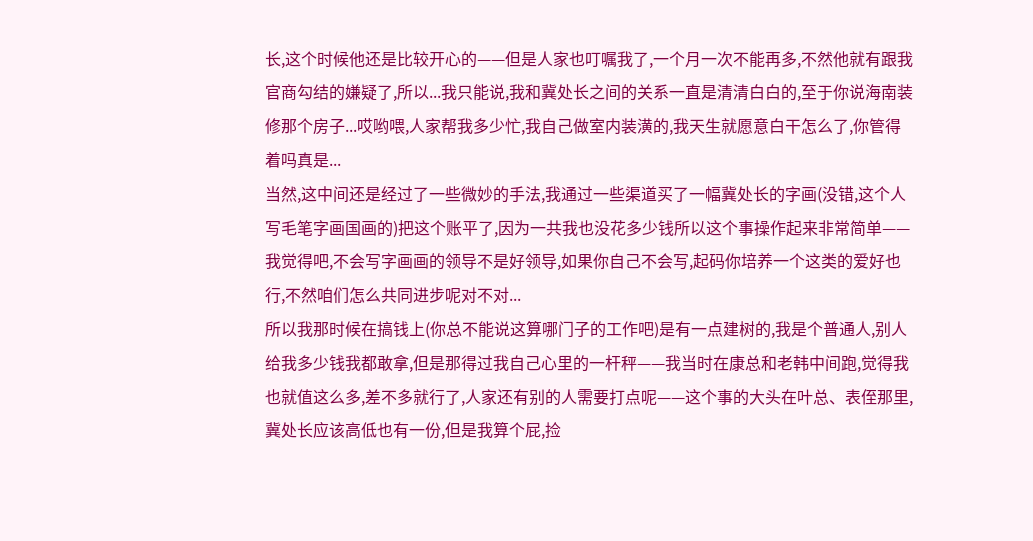长,这个时候他还是比较开心的——但是人家也叮嘱我了,一个月一次不能再多,不然他就有跟我官商勾结的嫌疑了,所以...我只能说,我和冀处长之间的关系一直是清清白白的,至于你说海南装修那个房子...哎哟喂,人家帮我多少忙,我自己做室内装潢的,我天生就愿意白干怎么了,你管得着吗真是...
当然,这中间还是经过了一些微妙的手法,我通过一些渠道买了一幅冀处长的字画(没错,这个人写毛笔字画国画的)把这个账平了,因为一共我也没花多少钱所以这个事操作起来非常简单——我觉得吧,不会写字画画的领导不是好领导,如果你自己不会写,起码你培养一个这类的爱好也行,不然咱们怎么共同进步呢对不对...
所以我那时候在搞钱上(你总不能说这算哪门子的工作吧)是有一点建树的,我是个普通人,别人给我多少钱我都敢拿,但是那得过我自己心里的一杆秤——我当时在康总和老韩中间跑,觉得我也就值这么多,差不多就行了,人家还有别的人需要打点呢——这个事的大头在叶总、表侄那里,冀处长应该高低也有一份,但是我算个屁,捡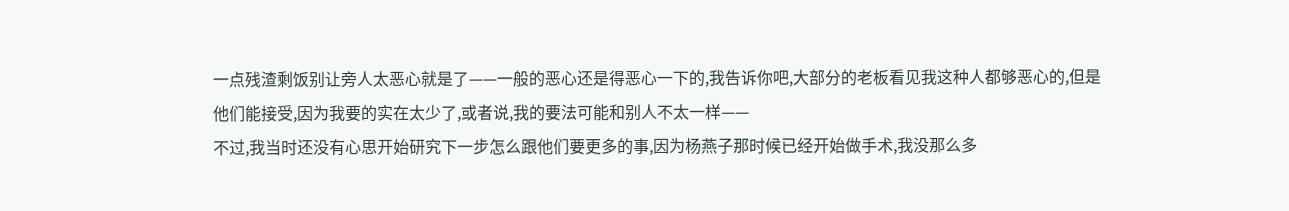一点残渣剩饭别让旁人太恶心就是了——一般的恶心还是得恶心一下的,我告诉你吧,大部分的老板看见我这种人都够恶心的,但是他们能接受,因为我要的实在太少了,或者说,我的要法可能和别人不太一样——
不过,我当时还没有心思开始研究下一步怎么跟他们要更多的事,因为杨燕子那时候已经开始做手术,我没那么多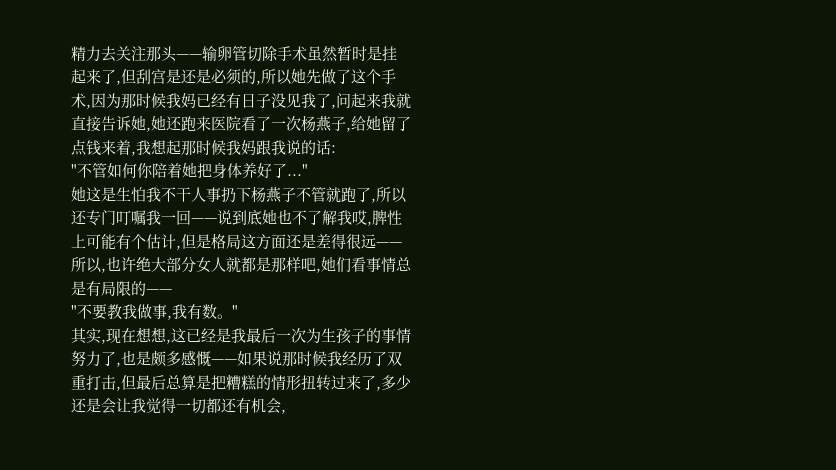精力去关注那头——输卵管切除手术虽然暂时是挂起来了,但刮宫是还是必须的,所以她先做了这个手术,因为那时候我妈已经有日子没见我了,问起来我就直接告诉她,她还跑来医院看了一次杨燕子,给她留了点钱来着,我想起那时候我妈跟我说的话:
"不管如何你陪着她把身体养好了..."
她这是生怕我不干人事扔下杨燕子不管就跑了,所以还专门叮嘱我一回——说到底她也不了解我哎,脾性上可能有个估计,但是格局这方面还是差得很远——所以,也许绝大部分女人就都是那样吧,她们看事情总是有局限的——
"不要教我做事,我有数。"
其实,现在想想,这已经是我最后一次为生孩子的事情努力了,也是颇多感慨——如果说那时候我经历了双重打击,但最后总算是把糟糕的情形扭转过来了,多少还是会让我觉得一切都还有机会,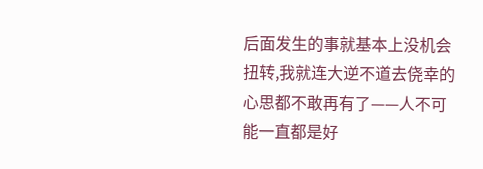后面发生的事就基本上没机会扭转,我就连大逆不道去侥幸的心思都不敢再有了——人不可能一直都是好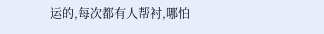运的,每次都有人帮衬,哪怕